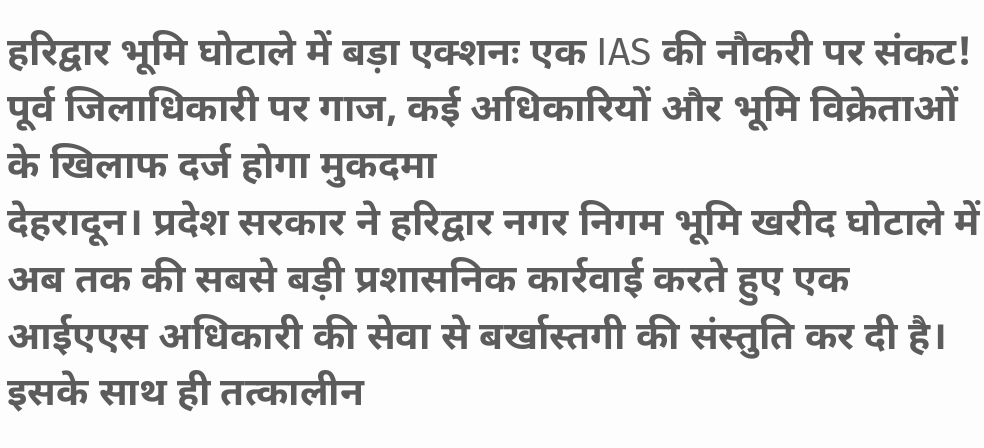हरिद्वार भूमि घोटाले में बड़ा एक्शनः एक IAS की नौकरी पर संकट! पूर्व जिलाधिकारी पर गाज, कई अधिकारियों और भूमि विक्रेताओं के खिलाफ दर्ज होगा मुकदमा
देहरादून। प्रदेश सरकार ने हरिद्वार नगर निगम भूमि खरीद घोटाले में अब तक की सबसे बड़ी प्रशासनिक कार्रवाई करते हुए एक आईएएस अधिकारी की सेवा से बर्खास्तगी की संस्तुति कर दी है। इसके साथ ही तत्कालीन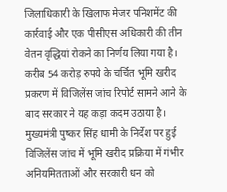जिलाधिकारी के खिलाफ मेजर पनिशमेंट की कार्रवाई और एक पीसीएस अधिकारी की तीन वेतन वृद्धियां रोकने का निर्णय लिया गया है। करीब 54 करोड़ रुपये के चर्चित भूमि खरीद प्रकरण में विजिलेंस जांच रिपोर्ट सामने आने के बाद सरकार ने यह कड़ा कदम उठाया है। मुख्यमंत्री पुष्कर सिंह धामी के निर्देश पर हुई विजिलेंस जांच में भूमि खरीद प्रक्रिया में गंभीर अनियमितताओं और सरकारी धन को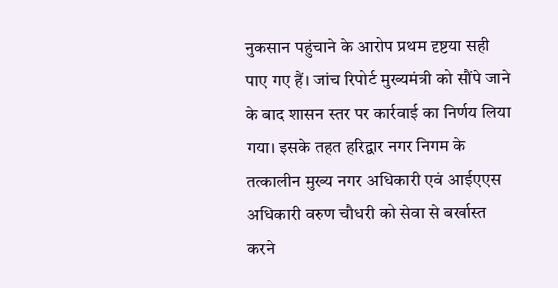नुकसान पहुंचाने के आरोप प्रथम दृष्टया सही पाए गए हैं। जांच रिपोर्ट मुख्यमंत्री को सौंपे जाने के बाद शासन स्तर पर कार्रवाई का निर्णय लिया गया। इसके तहत हरिद्वार नगर निगम के तत्कालीन मुख्य नगर अधिकारी एवं आईएएस अधिकारी वरुण चौधरी को सेवा से बर्खास्त करने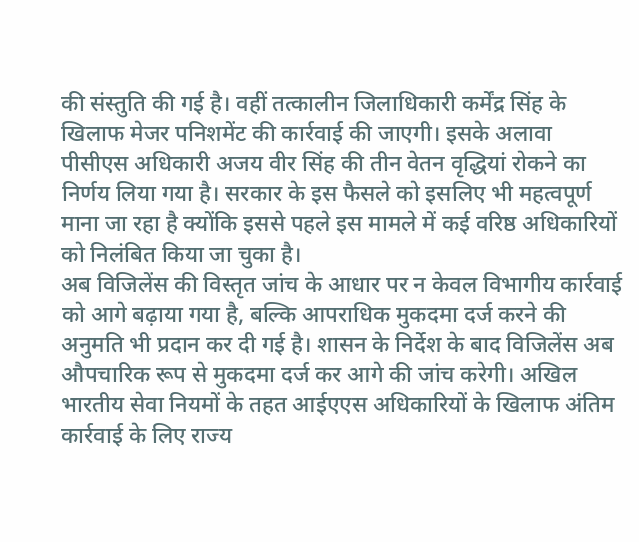की संस्तुति की गई है। वहीं तत्कालीन जिलाधिकारी कर्मेंद्र सिंह के खिलाफ मेजर पनिशमेंट की कार्रवाई की जाएगी। इसके अलावा पीसीएस अधिकारी अजय वीर सिंह की तीन वेतन वृद्धियां रोकने का निर्णय लिया गया है। सरकार के इस फैसले को इसलिए भी महत्वपूर्ण माना जा रहा है क्योंकि इससे पहले इस मामले में कई वरिष्ठ अधिकारियों को निलंबित किया जा चुका है।
अब विजिलेंस की विस्तृत जांच के आधार पर न केवल विभागीय कार्रवाई को आगे बढ़ाया गया है, बल्कि आपराधिक मुकदमा दर्ज करने की अनुमति भी प्रदान कर दी गई है। शासन के निर्देश के बाद विजिलेंस अब औपचारिक रूप से मुकदमा दर्ज कर आगे की जांच करेगी। अखिल भारतीय सेवा नियमों के तहत आईएएस अधिकारियों के खिलाफ अंतिम कार्रवाई के लिए राज्य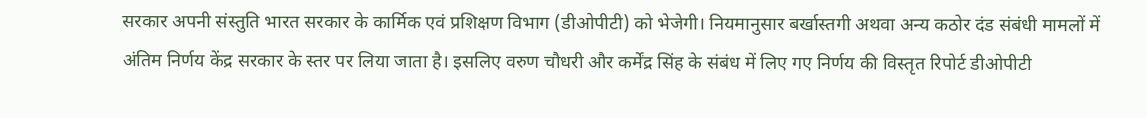सरकार अपनी संस्तुति भारत सरकार के कार्मिक एवं प्रशिक्षण विभाग (डीओपीटी) को भेजेगी। नियमानुसार बर्खास्तगी अथवा अन्य कठोर दंड संबंधी मामलों में अंतिम निर्णय केंद्र सरकार के स्तर पर लिया जाता है। इसलिए वरुण चौधरी और कर्मेंद्र सिंह के संबंध में लिए गए निर्णय की विस्तृत रिपोर्ट डीओपीटी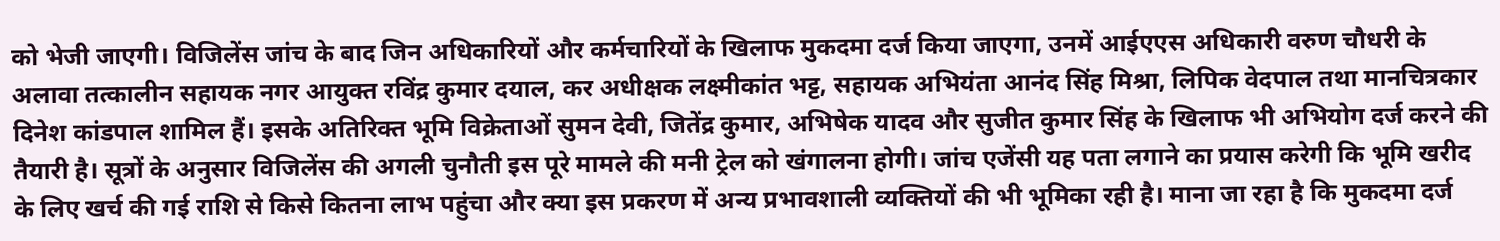को भेजी जाएगी। विजिलेंस जांच के बाद जिन अधिकारियों और कर्मचारियों के खिलाफ मुकदमा दर्ज किया जाएगा, उनमें आईएएस अधिकारी वरुण चौधरी के अलावा तत्कालीन सहायक नगर आयुक्त रविंद्र कुमार दयाल, कर अधीक्षक लक्ष्मीकांत भट्ट, सहायक अभियंता आनंद सिंह मिश्रा, लिपिक वेदपाल तथा मानचित्रकार दिनेश कांडपाल शामिल हैं। इसके अतिरिक्त भूमि विक्रेताओं सुमन देवी, जितेंद्र कुमार, अभिषेक यादव और सुजीत कुमार सिंह के खिलाफ भी अभियोग दर्ज करने की तैयारी है। सूत्रों के अनुसार विजिलेंस की अगली चुनौती इस पूरे मामले की मनी ट्रेल को खंगालना होगी। जांच एजेंसी यह पता लगाने का प्रयास करेगी कि भूमि खरीद के लिए खर्च की गई राशि से किसे कितना लाभ पहुंचा और क्या इस प्रकरण में अन्य प्रभावशाली व्यक्तियों की भी भूमिका रही है। माना जा रहा है कि मुकदमा दर्ज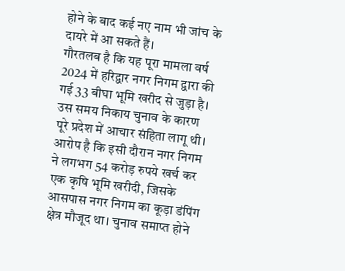होने के बाद कई नए नाम भी जांच के दायरे में आ सकते हैं।
गौरतलब है कि यह पूरा मामला वर्ष 2024 में हरिद्वार नगर निगम द्वारा की गई 33 बीघा भूमि खरीद से जुड़ा है। उस समय निकाय चुनाव के कारण पूरे प्रदेश में आचार संहिता लागू थी। आरोप है कि इसी दौरान नगर निगम ने लगभग 54 करोड़ रुपये खर्च कर एक कृषि भूमि खरीदी, जिसके आसपास नगर निगम का कूड़ा डंपिंग क्षेत्र मौजूद था। चुनाव समाप्त होने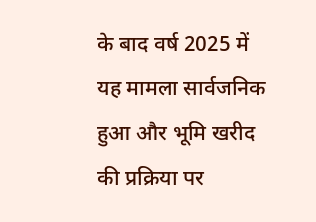के बाद वर्ष 2025 में यह मामला सार्वजनिक हुआ और भूमि खरीद की प्रक्रिया पर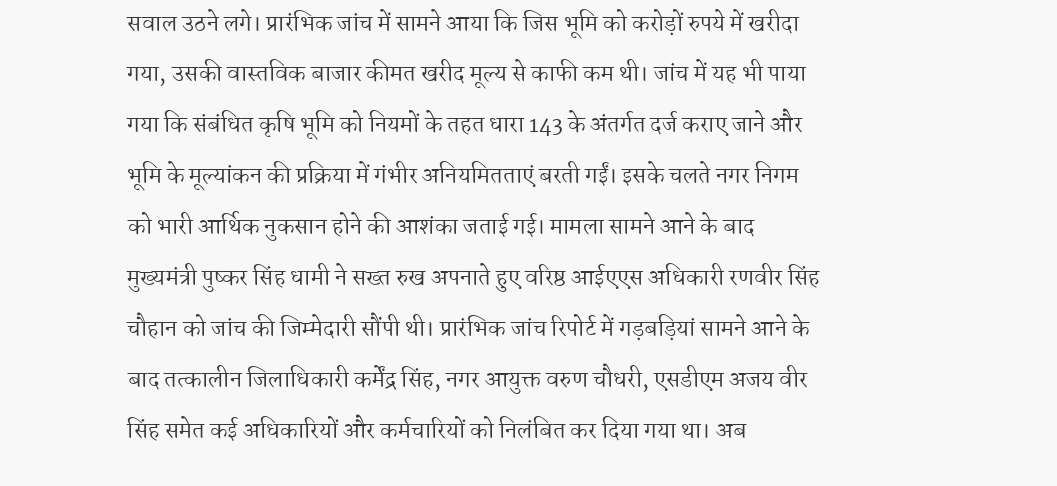सवाल उठने लगे। प्रारंभिक जांच में सामने आया कि जिस भूमि को करोड़ों रुपये में खरीदा गया, उसकी वास्तविक बाजार कीमत खरीद मूल्य से काफी कम थी। जांच में यह भी पाया गया कि संबंधित कृषि भूमि को नियमों के तहत धारा 143 के अंतर्गत दर्ज कराए जाने और भूमि के मूल्यांकन की प्रक्रिया में गंभीर अनियमितताएं बरती गईं। इसके चलते नगर निगम को भारी आर्थिक नुकसान होने की आशंका जताई गई। मामला सामने आने के बाद मुख्यमंत्री पुष्कर सिंह धामी ने सख्त रुख अपनाते हुए वरिष्ठ आईएएस अधिकारी रणवीर सिंह चौहान को जांच की जिम्मेदारी सौंपी थी। प्रारंभिक जांच रिपोर्ट में गड़बड़ियां सामने आने के बाद तत्कालीन जिलाधिकारी कर्मेंद्र सिंह, नगर आयुक्त वरुण चौधरी, एसडीएम अजय वीर सिंह समेत कई अधिकारियों और कर्मचारियों को निलंबित कर दिया गया था। अब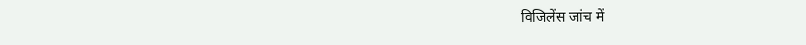विजिलेंस जांच में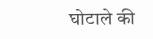घोटाले की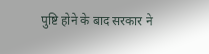पुष्टि होने के बाद सरकार ने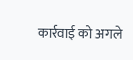कार्रवाई को अगले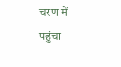चरण में पहुंचा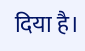दिया है।